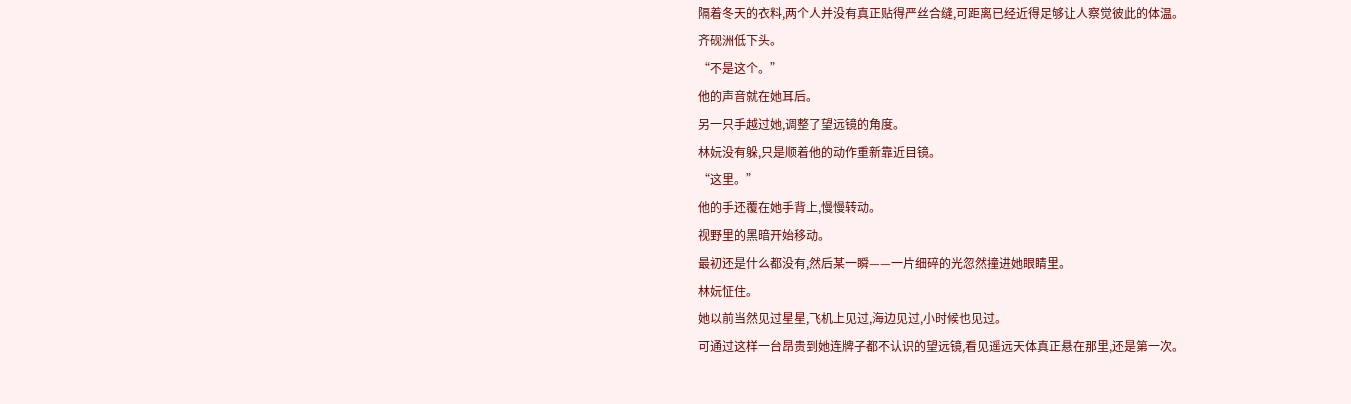隔着冬天的衣料,两个人并没有真正贴得严丝合缝,可距离已经近得足够让人察觉彼此的体温。
齐砚洲低下头。
“不是这个。”
他的声音就在她耳后。
另一只手越过她,调整了望远镜的角度。
林妧没有躲,只是顺着他的动作重新靠近目镜。
“这里。”
他的手还覆在她手背上,慢慢转动。
视野里的黑暗开始移动。
最初还是什么都没有,然后某一瞬——一片细碎的光忽然撞进她眼睛里。
林妧怔住。
她以前当然见过星星,飞机上见过,海边见过,小时候也见过。
可通过这样一台昂贵到她连牌子都不认识的望远镜,看见遥远天体真正悬在那里,还是第一次。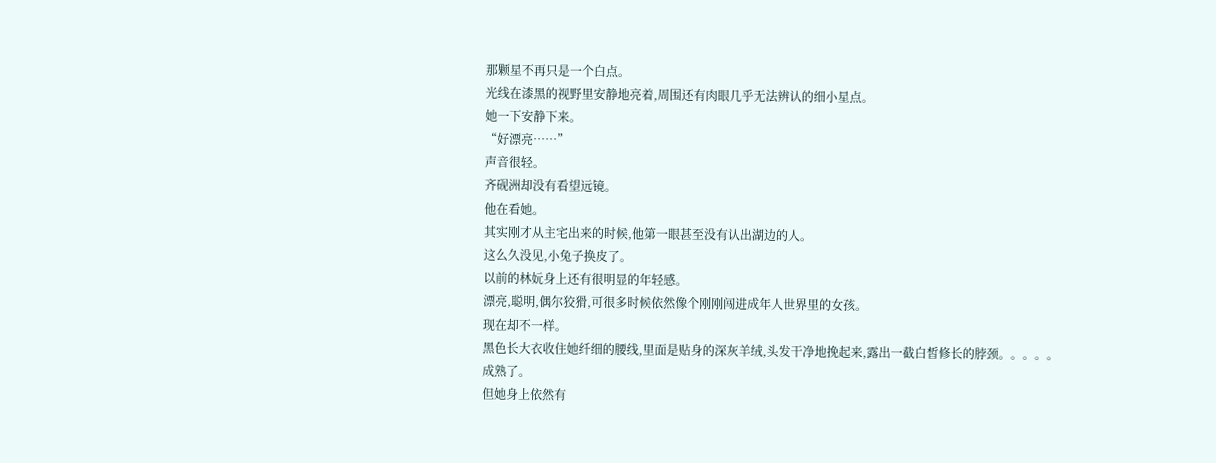那颗星不再只是一个白点。
光线在漆黑的视野里安静地亮着,周围还有肉眼几乎无法辨认的细小星点。
她一下安静下来。
“好漂亮……”
声音很轻。
齐砚洲却没有看望远镜。
他在看她。
其实刚才从主宅出来的时候,他第一眼甚至没有认出湖边的人。
这么久没见,小兔子换皮了。
以前的林妧身上还有很明显的年轻感。
漂亮,聪明,偶尔狡猾,可很多时候依然像个刚刚闯进成年人世界里的女孩。
现在却不一样。
黑色长大衣收住她纤细的腰线,里面是贴身的深灰羊绒,头发干净地挽起来,露出一截白皙修长的脖颈。。。。。
成熟了。
但她身上依然有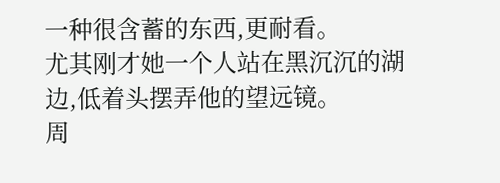一种很含蓄的东西,更耐看。
尤其刚才她一个人站在黑沉沉的湖边,低着头摆弄他的望远镜。
周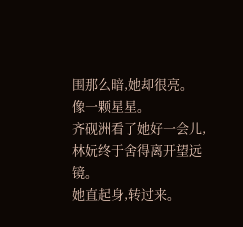围那么暗,她却很亮。
像一颗星星。
齐砚洲看了她好一会儿,林妧终于舍得离开望远镜。
她直起身,转过来。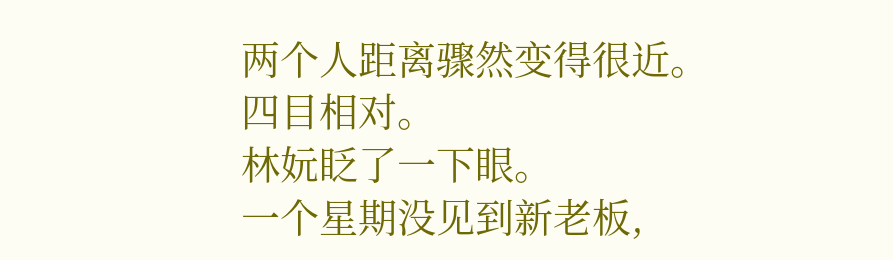两个人距离骤然变得很近。
四目相对。
林妧眨了一下眼。
一个星期没见到新老板,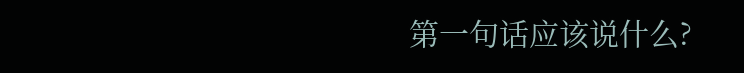第一句话应该说什么?